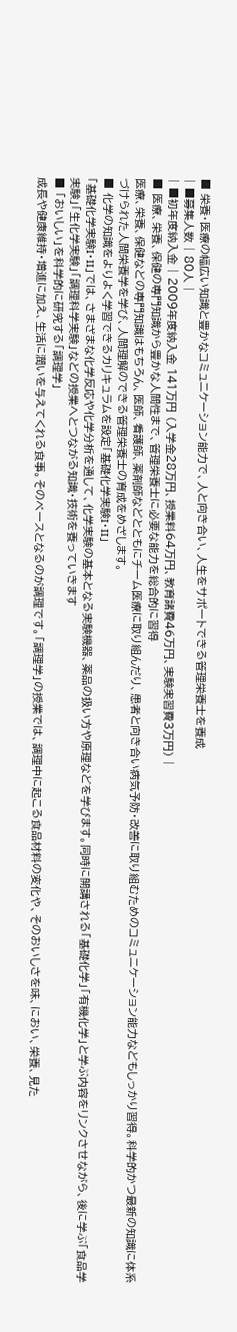■ 栄養・医療の幅広い知識と豊かなコミュニケーション能力で、人と向き合い、人生をサポートできる管理栄養士を養成
| ■募集人数 | 80人 |
| ■初年度納入金 | 2009年度納入金 141万円 (入学金28万円、授業料64万円、教育諸費46万円、実験実習費3万円) |
■ 医療、栄養、保健の専門知識から豊かな人間性まで、管理栄養士に必要な能力を総合的に習得
医療、栄養、保健などの専門知識はもちろん、医師、看護師、薬剤師などとともにチーム医療に取り組んだり、患者と向き合い病気予防・改善に取り組むためのコミュニケーション能力などもしっかり習得。科学的かつ最新の知識に体系づけられた人間栄養学を学び、人間理解のできる管理栄養士の育成をめざします。
■ 化学の知識をよりよく学習できるカリキュラムを設定「基礎化学実験I・II」
「基礎化学実験I・II」では、さまざまな化学反応や化学分析を通して、化学実験の基本となる実験機器、薬品の扱い方や原理などを学びます。同時に開講される「基礎化学」「有機化学」と学ぶ内容をリンクさせながら、後に学ぶ「食品学実験」「生化学実験」「調理科学実験」などの授業へとつながる知識・技術を養っていきます
■ 「おいしい」を科学的に研究する「調理学」
成長や健康維持・増進に加え、生活に潤いを与えてくれる食事。そのベースとなるのが調理です。「調理学」の授業では、調理中に起こる食品材料の変化や、そのおいしさを味、におい、栄養、見た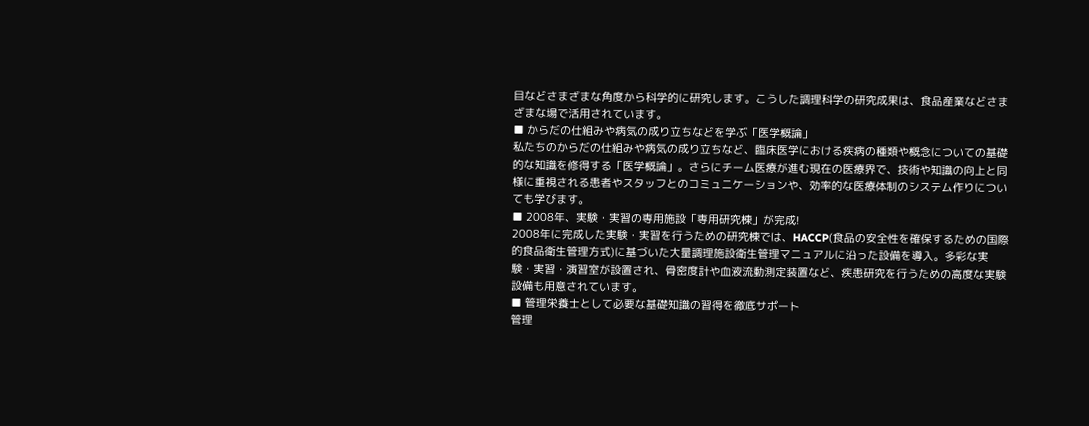目などさまざまな角度から科学的に研究します。こうした調理科学の研究成果は、食品産業などさまざまな場で活用されています。
■ からだの仕組みや病気の成り立ちなどを学ぶ「医学概論」
私たちのからだの仕組みや病気の成り立ちなど、臨床医学における疾病の種類や概念についての基礎的な知識を修得する「医学概論」。さらにチーム医療が進む現在の医療界で、技術や知識の向上と同様に重視される患者やスタッフとのコミュニケーションや、効率的な医療体制のシステム作りについても学びます。
■ 2008年、実験・実習の専用施設「専用研究棟」が完成!
2008年に完成した実験・実習を行うための研究棟では、HACCP(食品の安全性を確保するための国際的食品衛生管理方式)に基づいた大量調理施設衛生管理マニュアルに沿った設備を導入。多彩な実験・実習・演習室が設置され、骨密度計や血液流動測定装置など、疾患研究を行うための高度な実験設備も用意されています。
■ 管理栄養士として必要な基礎知識の習得を徹底サポート
管理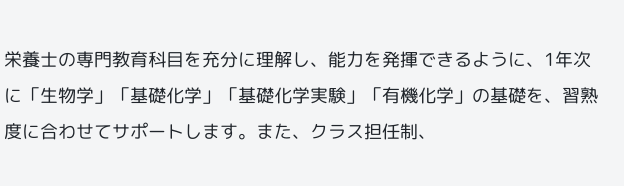栄養士の専門教育科目を充分に理解し、能力を発揮できるように、1年次に「生物学」「基礎化学」「基礎化学実験」「有機化学」の基礎を、習熟度に合わせてサポートします。また、クラス担任制、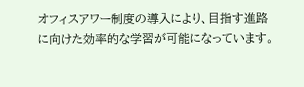オフィスアワー制度の導入により、目指す進路に向けた効率的な学習が可能になっています。